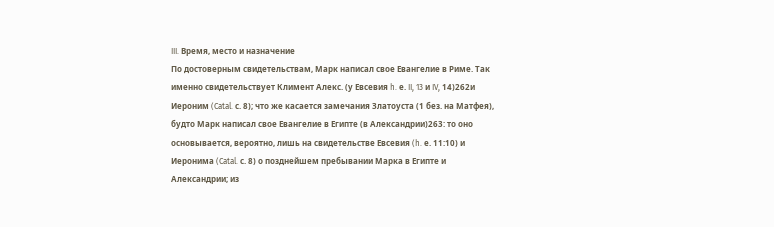III. Время, место и назначение
По достоверным свидетельствам, Марк написал свое Евангелие в Риме. Так именно свидетельствует Климент Алекс. (у Eвceвия h. е. II, 13 и IV, 14)262и Иероним (Catal. с. 8); что же касается замечания Златоуста (1 без. на Матфея), будто Марк написал свое Евангелие в Египте (в Александрии)263: то оно основывается, вероятно, лишь на свидетельстве Евсевия (h. е. 11:10) и Иеронима (Catal. с. 8) о позднейшем пребывании Марка в Египте и Александрии; из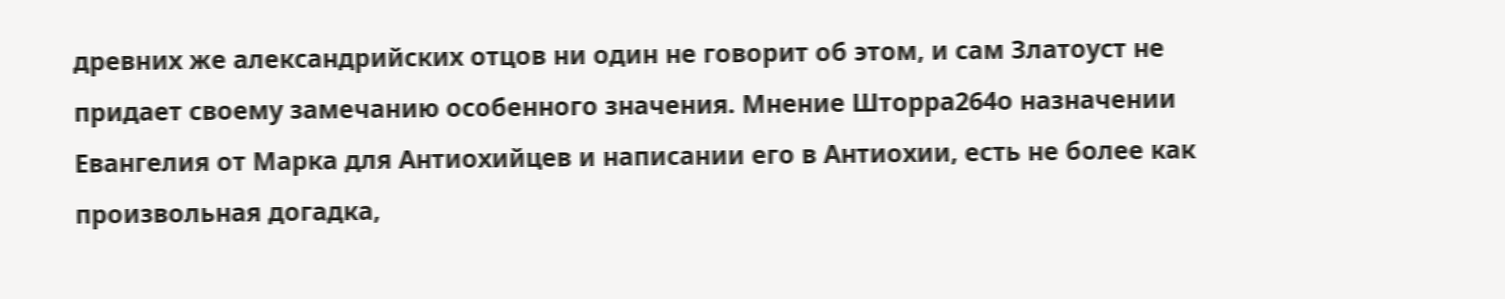древних же александрийских отцов ни один не говорит об этом, и сам Златоуст не придает своему замечанию особенного значения. Мнение Шторра264о назначении Евангелия от Марка для Антиохийцев и написании его в Антиохии, есть не более как произвольная догадка,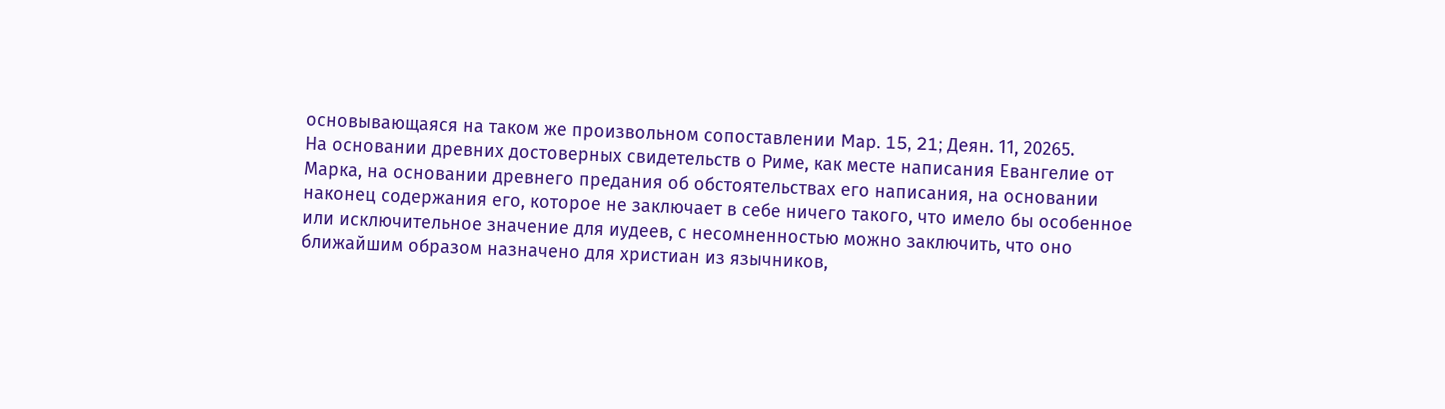основывающаяся на таком же произвольном сопоставлении Map. 15, 21; Деян. 11, 20265.
На основании древних достоверных свидетельств о Риме, как месте написания Евангелие от Марка, на основании древнего предания об обстоятельствах его написания, на основании наконец содержания его, которое не заключает в себе ничего такого, что имело бы особенное или исключительное значение для иудеев, с несомненностью можно заключить, что оно ближайшим образом назначено для христиан из язычников,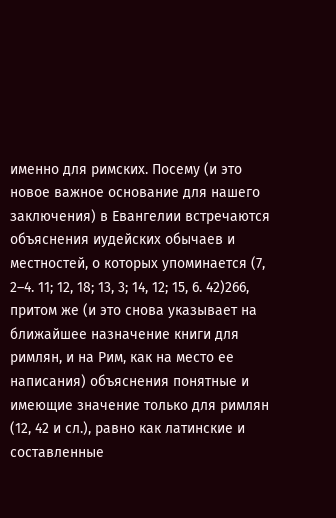именно для римских. Посему (и это новое важное основание для нашего заключения) в Евангелии встречаются объяснения иудейских обычаев и местностей, о которых упоминается (7, 2–4. 11; 12, 18; 13, 3; 14, 12; 15, 6. 42)266, притом же (и это снова указывает на ближайшее назначение книги для римлян, и на Рим, как на место ее написания) объяснения понятные и имеющие значение только для римлян (12, 42 и сл.), равно как латинские и составленные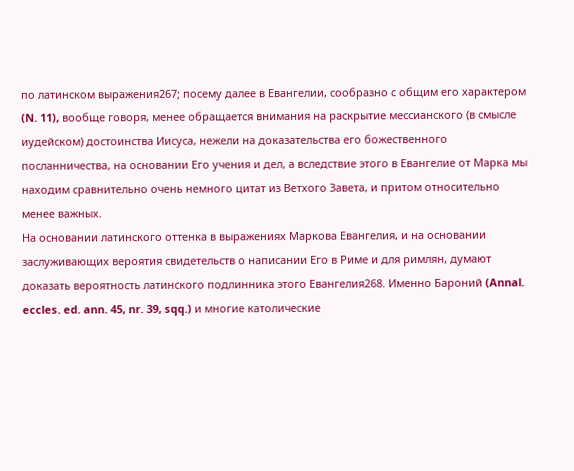по латинском выражения267; посему далее в Евангелии, сообразно с общим его характером (N. 11), вообще говоря, менее обращается внимания на раскрытие мессианского (в смысле иудейском) достоинства Иисуса, нежели на доказательства его божественного посланничества, на основании Его учения и дел, а вследствие этого в Евангелие от Марка мы находим сравнительно очень немного цитат из Ветхого Завета, и притом относительно менее важных.
На основании латинского оттенка в выражениях Маркова Евангелия, и на основании заслуживающих вероятия свидетельств о написании Его в Риме и для римлян, думают доказать вероятность латинского подлинника этого Евангелия268. Именно Бароний (Annal. eccles. ed. ann. 45, nr. 39, sqq.) и многие католические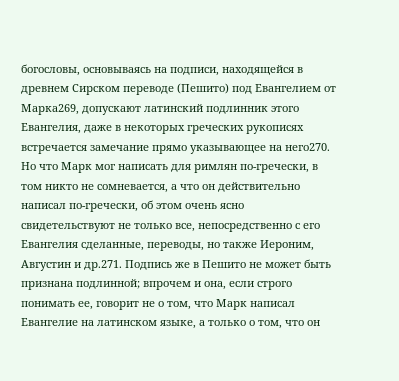богословы, основываясь на подписи, находящейся в древнем Сирском переводе (Пешито) под Евангелием от Марка269, допускают латинский подлинник этого Евангелия, даже в некоторых греческих рукописях встречается замечание прямо указывающее на него270. Но что Марк мог написать для римлян по-гречески, в том никто не сомневается, а что он действительно написал по-гречески, об этом очень ясно свидетельствуют не только все, непосредственно с его Евангелия сделанные, переводы, но также Иероним, Августин и др.271. Подпись же в Пешито не может быть признана подлинной; впрочем и она, если строго понимать ее, говорит не о том, что Марк написал Евангелие на латинском языке, а только о том, что он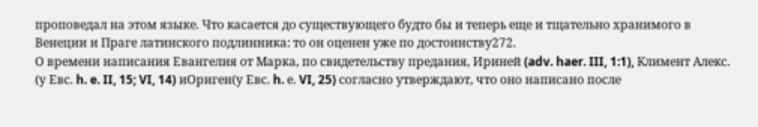проповедал на этом языке. Что касается до существующего будто бы и теперь еще и тщательно хранимого в Венеции и Праге латинского подлинника: то он оценен уже по достоинству272.
О времени написания Евангелия от Марка, по свидетельству предания, Ириней (adv. haer. III, 1:1), Климент Алекс. (у Евс. h. e. II, 15; VI, 14) иОриген(у Евс. h. е. VI, 25) согласно утверждают, что оно написано после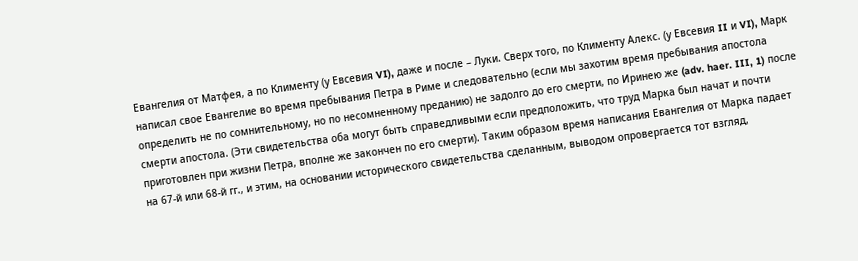Евангелия от Матфея, а по Клименту (у Евсевия VI), даже и после – Луки. Сверх того, по Клименту Алекс. (у Евсевия II и VI), Марк написал свое Евангелие во время пребывания Петра в Риме и следовательно (если мы захотим время пребывания апостола определить не по сомнительному, но по несомненному преданию) не задолго до его смерти, по Иринею же (adv. haer. III, 1) после смерти апостола. (Эти свидетельства оба могут быть справедливыми если предположить, что труд Марка был начат и почти приготовлен при жизни Петра, вполне же закончен по его смерти). Таким образом время написания Евангелия от Марка падает на 67-й или 68-й гг., и этим, на основании исторического свидетельства сделанным, выводом опровергается тот взгляд,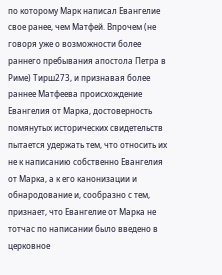по которому Марк написал Евангелие свое ранее, чем Матфей. Впрочем (не говоря уже о возможности более раннего пребывания апостола Петра в Риме) Тирш273, и признавая более раннее Матфеева происхождение Евангелия от Марка, достоверность помянутых исторических свидетельств пытается удержать тем, что относить их не к написанию собственно Евангелия от Марка, а к его канонизации и обнародование и, сообразно с тем, признает, что Евангелие от Марка не тотчас по написании было введено в церковное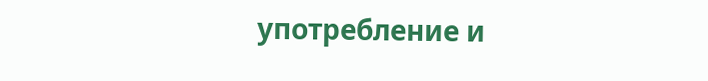употребление и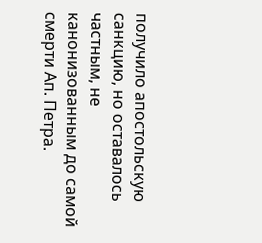получило апостольскую санкцию, но оставалось частным, не канонизованным до самой смерти Ап. Петра.